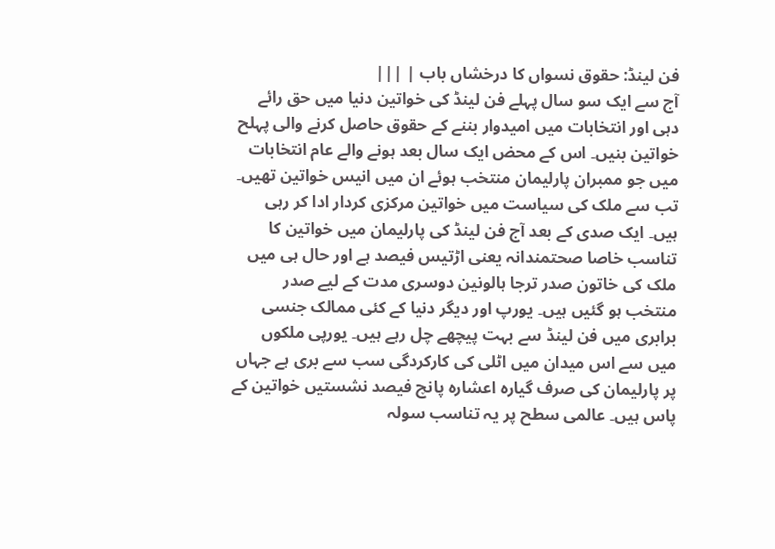فن لینڈ: حقوق نسواں کا درخشاں باب | |||
آج سے ایک سو سال پہلے فن لینڈ کی خواتین دنیا میں حق رائے دہی اور انتخابات میں امیدوار بننے کے حقوق حاصل کرنے والی پہلح خواتین بنیں۔ اس کے محض ایک سال بعد ہونے والے عام انتخابات میں جو ممبران پارلیمان منتخب ہوئے ان میں انیس خواتین تھیں۔ تب سے ملک کی سیاست میں خواتین مرکزی کردار ادا کر رہی ہیں۔ ایک صدی کے بعد آج فن لینڈ کی پارلیمان میں خواتین کا تناسب خاصا صحتمندانہ یعنی اڑتیس فیصد ہے اور حال ہی میں ملک کی خاتون صدر ترجا ہالونین دوسری مدت کے لیے صدر منتخب ہو گئیں ہیں۔ یورپ اور دیگر دنیا کے کئی ممالک جنسی برابری میں فن لینڈ سے بہت پیچھے چل رہے ہیں۔ یورپی ملکوں میں سے اس میدان میں اٹلی کی کارکردگی سب سے بری ہے جہاں پر پارلیمان کی صرف گیارہ اعشارہ پانچ فیصد نشستیں خواتین کے پاس ہیں۔ عالمی سطح پر یہ تناسب سولہ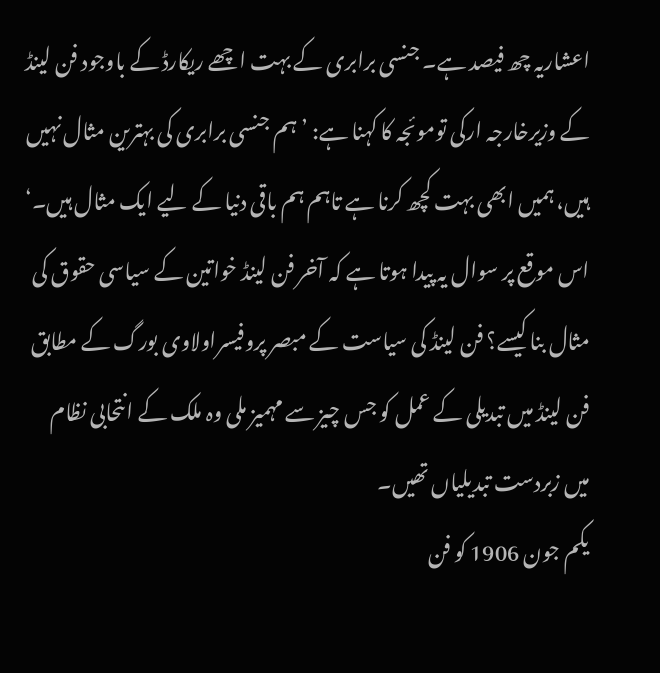اعشاریہ چھ فیصد ہے۔ جنسی برابری کے بہت اچھے ریکارڈ کے باوجود فن لینڈ کے وزیرخارجہ ارکی توموئجہ کا کہنا ہے: ’ ہم جنسی برابری کی بہترین مثال نہیں ہیں، ہمیں ابھی بہت کچھ کرنا ہے تاہم ہم باقی دنیا کے لیے ایک مثال ہیں۔‘ اس موقع پر سوال یہ پیدا ہوتا ہے کہ آخر فن لینڈ خواتین کے سیاسی حقوق کی مثال بنا کیسے؟ فن لینڈ کی سیاست کے مبصر پروفیسراولاوی بورگ کے مطابق فن لینڈ میں تبدیلی کے عمل کو جس چیز سے مہمیز ملی وہ ملک کے انتحابی نظام میں زبردست تبدیلیاں تھیں۔
یکم جون 1906 کو فن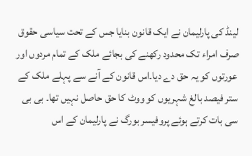لینڈ کی پارلیمان نے ایک قانون بنایا جس کے تحت سیاسی حقوق صرف امراء تک محدود رکھنے کی بجائے ملک کے تمام مردوں اور عورتوں کو یہ حق دے دیا۔اس قانون کے آنے سے پہلے ملک کے ستر فیصد بالغ شہریوں کو ووٹ کا حق حاصل نہیں تھا۔ بی بی سی بات کرتے ہوئے پروفیسر بورگ نے پارلیمان کے اس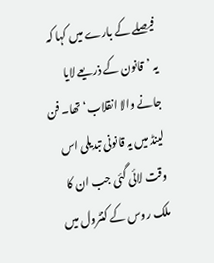فیصلے کے بارے میں کہا کہ یہ ’قانون کے ذریعے لایا جانے والا انقلاب‘ تھا۔ فن لینڈ میں یہ قانونی تبدیلی اس وقت لائی گئی جب ان کا ملک روس کے کنٹرول میں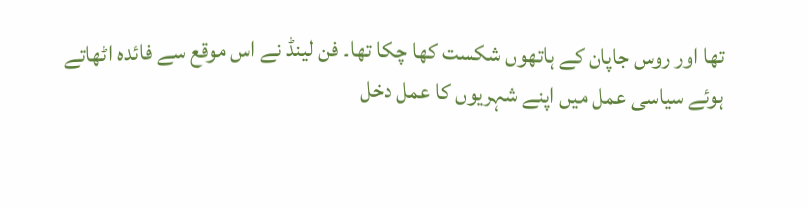تھا اور روس جاپان کے ہاتھوں شکست کھا چکا تھا۔ فن لینڈ نے اس موقع سے فائدہ اٹھاتے ہوئے سیاسی عمل میں اپنے شہریوں کا عمل دخل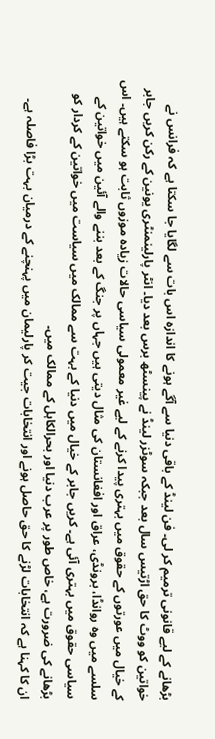بڑھانے کے لیے قانونی ترمیم کر لی۔ فن لینڈ کے باقی دنیا سے آگے ہونے کا اندازہ اس بات سے لگایا جا سکتا ہے کہ فرانس نے خواتین کو ووٹ کا حق اڑتیس سال بعد جبکہ سوٹزر لینڈ نے پینسٹھ برس بعد دیا۔ انٹر پارلینمنٹری یونین کے رکن کریں جابر کے خیال میں عورتوں کے حقوق میں بہتری پیدا کرنے کے لیے غیر معمولی سیاسی حالات زیادہ موزوں ثابت ہو سکتے ہیں۔ اس سلسے میں وہ روانڈا، برونڈی، عراق اور افغانستان کی مثال دیتی ہیں جہاں پر جنگ کے بعد بننے والے آئین میں خواتین کے سیاسی حقوق میں بہتری آئی ہے۔ کریں جابر کے خیال میں دنیا کے بہت سے ممالک میں سیاست میں خواتین کے کردار کو بڑھانے کی ضرورت ہے، خاص طور پر عرب دنیا اور بحرالکاہل کے ممالک میں۔
ان کا کہنا ہے کہ انتخابات لڑنے کا حق حاصل ہونے اور انتخابات جیت کر پارلیمان میں پہنچنے کے درمیان بہت بڑا فاصلہ ہے۔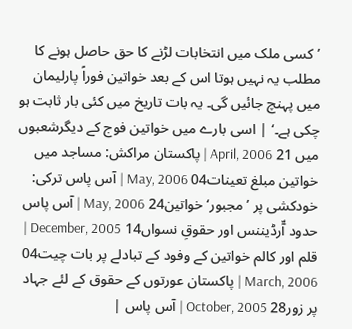’کسی ملک میں انتخابات لڑنے کا حق حاصل ہونے کا مطلب یہ نہیں ہوتا اس کے بعد خواتین فوراً پارلیمان میں پہنچ جائیں گی۔ یہ بات تاریخ میں کئی بار ثابت ہو چکی ہے۔‘ | اسی بارے میں خواتین فوج کے دیگرشعبوں میں 21 April, 2006 | پاکستان مراکش: مساجد میں خواتین مبلغ تعینات04 May, 2006 | آس پاس ترکی: خودکشی پر ’مجبور‘ خواتین24 May, 2006 | آس پاس حدود آّرڈیننس اور حقوقِ نسواں14 December, 2005 | قلم اور کالم خواتین کے وفود کے تبادلے پر بات چیت04 March, 2006 | پاکستان عورتوں کے حقوق کے لئے جہاد پر زور28 October, 2005 | آس پاس |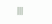|||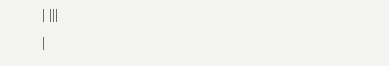| |||
|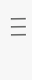|||